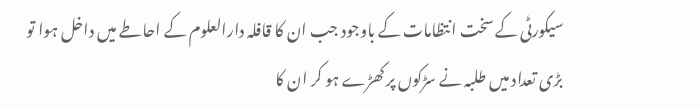سیکورٹی کے سخت انتظامات کے باوجود جب ان کا قافلہ دارالعلوم کے احاطے میں داخل ہوا تو بڑی تعداد میں طلبہ نے سڑکوں پر کھڑے ہو کر ان کا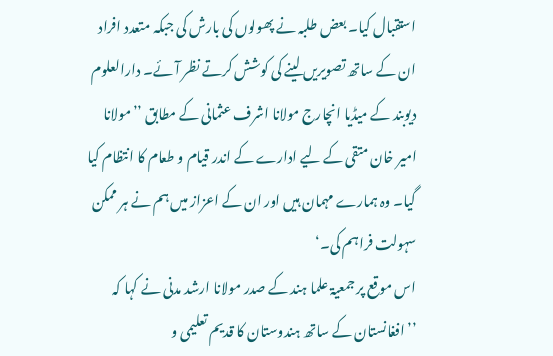استقبال کیا۔ بعض طلبہ نے پھولوں کی بارش کی جبکہ متعدد افراد ان کے ساتھ تصویریں لینے کی کوشش کرتے نظر آئے۔ دارالعلوم دیوبند کے میڈیا انچارج مولانا اشرف عثمانی کے مطابق ’’مولانا امیر خان متقی کے لیے ادارے کے اندر قیام و طعام کا انتظام کیا گیا۔ وہ ہمارے مہمان ہیں اور ان کے اعزاز میں ہم نے ہر ممکن سہولت فراہم کی۔‘
اس موقع پر جمعیۃ علما ہند کے صدر مولانا ارشد مدنی نے کہا کہ ’’افغانستان کے ساتھ ہندوستان کا قدیم تعلیمی و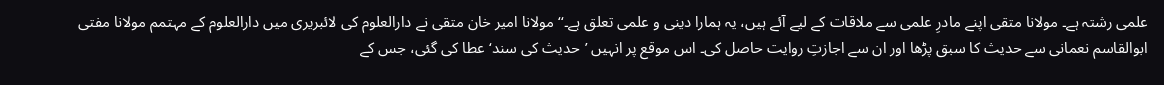علمی رشتہ ہے۔ مولانا متقی اپنے مادرِ علمی سے ملاقات کے لیے آئے ہیں، یہ ہمارا دینی و علمی تعلق ہے۔‘‘ مولانا امیر خان متقی نے دارالعلوم کی لائبریری میں دارالعلوم کے مہتمم مولانا مفتی ابوالقاسم نعمانی سے حدیث کا سبق پڑھا اور ان سے اجازتِ روایت حاصل کی۔ اس موقع پر انہیں ’حدیث کی سند‘ عطا کی گئی، جس کے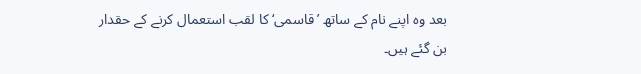بعد وہ اپنے نام کے ساتھ ’قاسمی‘ کا لقب استعمال کرنے کے حقدار بن گئے ہیں۔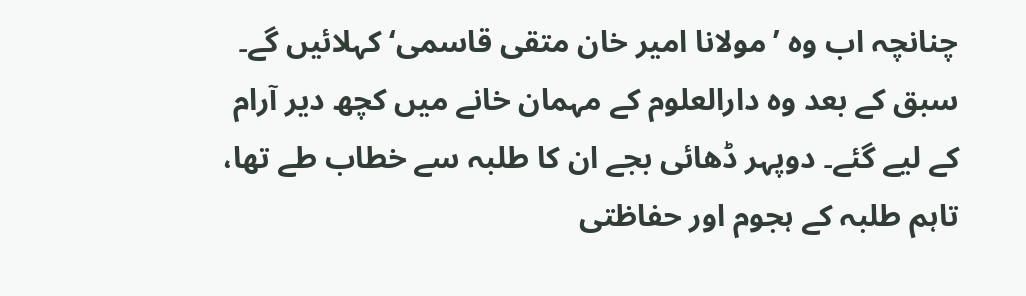چنانچہ اب وہ ’مولانا امیر خان متقی قاسمی‘ کہلائیں گے۔
سبق کے بعد وہ دارالعلوم کے مہمان خانے میں کچھ دیر آرام کے لیے گئے۔ دوپہر ڈھائی بجے ان کا طلبہ سے خطاب طے تھا، تاہم طلبہ کے ہجوم اور حفاظتی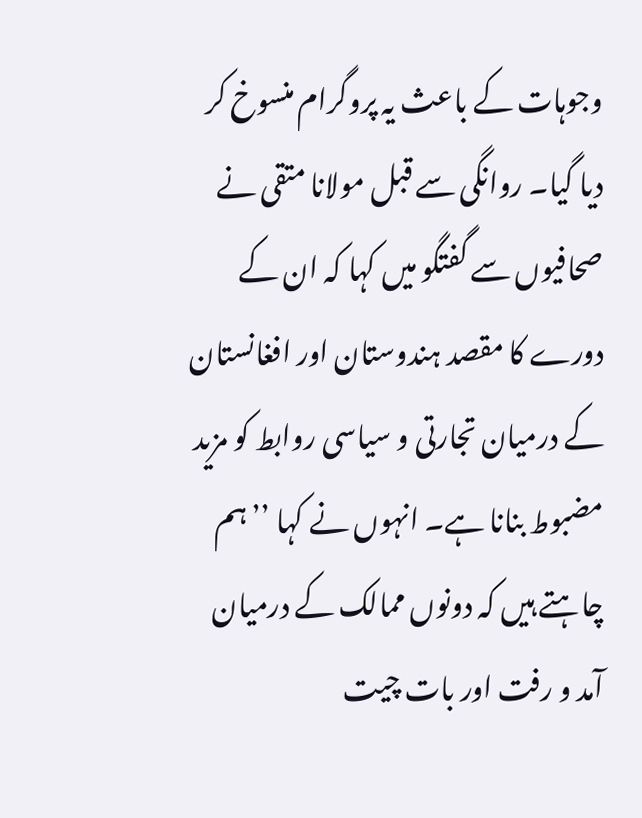وجوہات کے باعث یہ پروگرام منسوخ کر دیا گیا۔ روانگی سے قبل مولانا متقی نے صحافیوں سے گفتگو میں کہا کہ ان کے دورے کا مقصد ہندوستان اور افغانستان کے درمیان تجارتی و سیاسی روابط کو مزید مضبوط بنانا ہے۔ انہوں نے کہا ’’ہم چاہتے ہیں کہ دونوں ممالک کے درمیان آمد و رفت اور بات چیت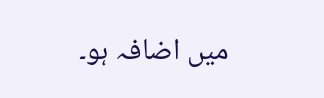میں اضافہ ہو۔